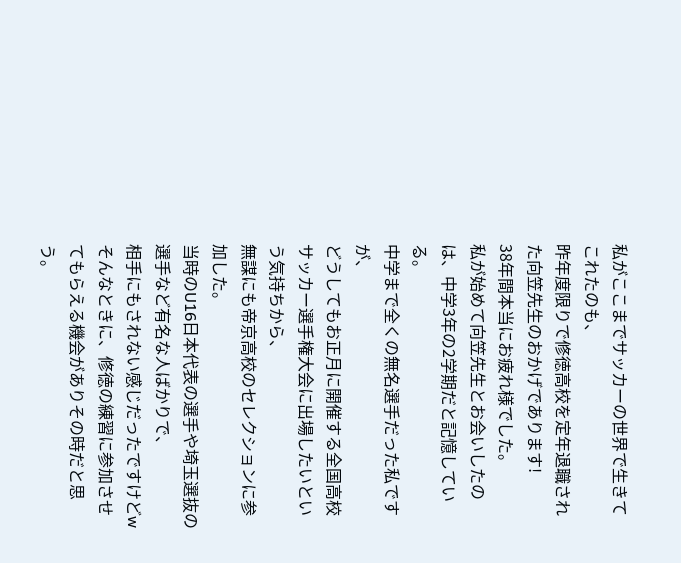私がここまでサッカーの世界で生きてこれたのも、
昨年度限りで修徳高校を定年退職された向笠先生のおかげであります!
38年間本当にお疲れ様でした。
私が始めて向笠先生とお会いしたのは、中学3年の2学期だと記憶している。
中学まで全くの無名選手だった私ですが、
どうしてもお正月に開催する全国高校サッカー選手権大会に出場したいという気持ちから、
無謀にも帝京高校のセレクションに参加した。
当時のU16日本代表の選手や埼玉選抜の選手など有名な人ばかりで、
相手にもされない感じだったですけどw
そんなときに、修徳の練習に参加させてもらえる機会がありその時だと思う。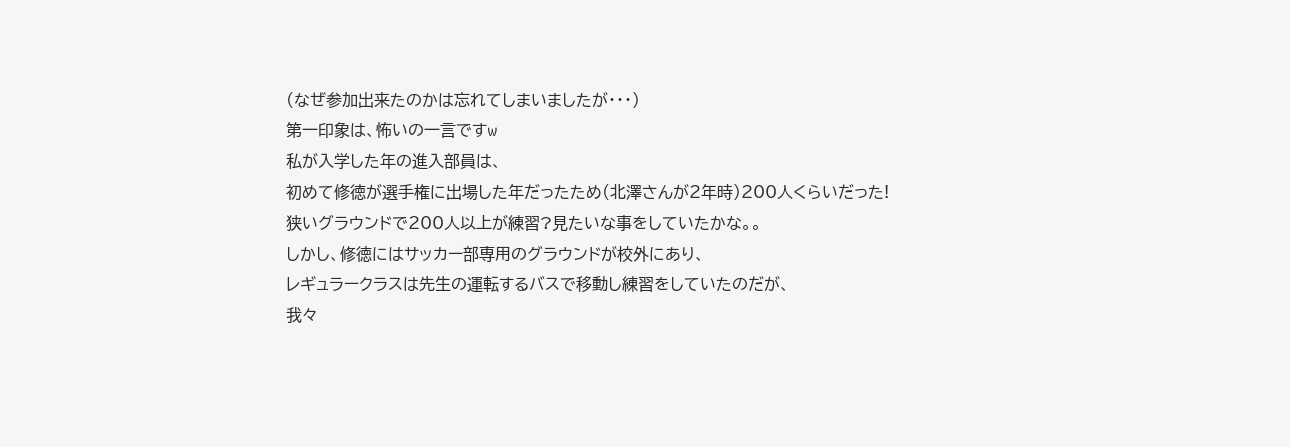(なぜ参加出来たのかは忘れてしまいましたが・・・)
第一印象は、怖いの一言ですw
私が入学した年の進入部員は、
初めて修徳が選手権に出場した年だったため(北澤さんが2年時)200人くらいだった!
狭いグラウンドで200人以上が練習?見たいな事をしていたかな。。
しかし、修徳にはサッカー部専用のグラウンドが校外にあり、
レギュラークラスは先生の運転するバスで移動し練習をしていたのだが、
我々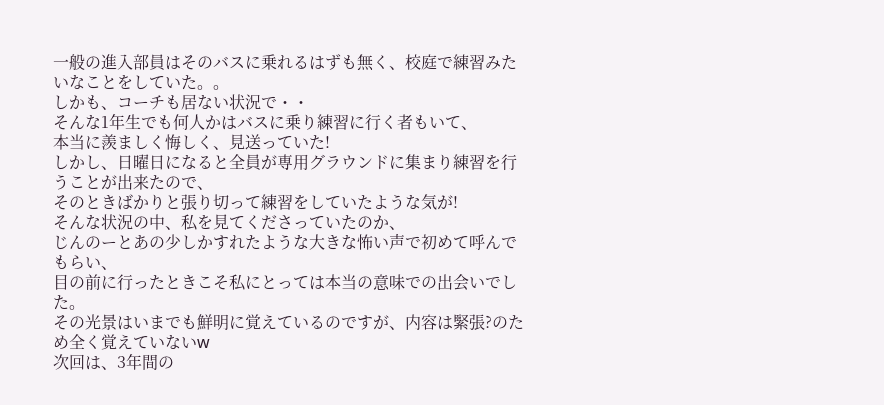一般の進入部員はそのバスに乗れるはずも無く、校庭で練習みたいなことをしていた。。
しかも、コーチも居ない状況で・・
そんな1年生でも何人かはバスに乗り練習に行く者もいて、
本当に羨ましく悔しく、見送っていた!
しかし、日曜日になると全員が専用グラウンドに集まり練習を行うことが出来たので、
そのときばかりと張り切って練習をしていたような気が!
そんな状況の中、私を見てくださっていたのか、
じんのーとあの少しかすれたような大きな怖い声で初めて呼んでもらい、
目の前に行ったときこそ私にとっては本当の意味での出会いでした。
その光景はいまでも鮮明に覚えているのですが、内容は緊張?のため全く覚えていないw
次回は、3年間の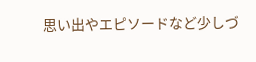思い出やエピソードなど少しづ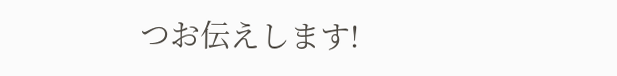つお伝えします!